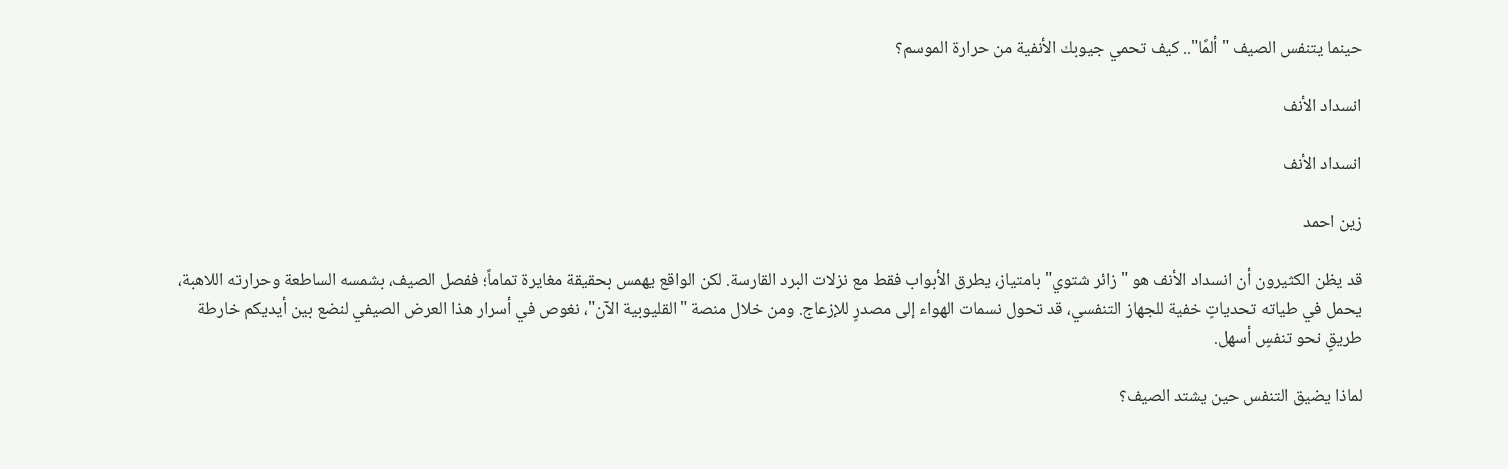حينما يتنفس الصيف "ألمًا".. كيف تحمي جيوبك الأنفية من حرارة الموسم؟

انسداد الأنف

انسداد الأنف

زين احمد

قد يظن الكثيرون أن انسداد الأنف هو "زائر شتوي" بامتياز، يطرق الأبواب فقط مع نزلات البرد القارسة. لكن الواقع يهمس بحقيقة مغايرة تماماً؛ ففصل الصيف، بشمسه الساطعة وحرارته اللاهبة، يحمل في طياته تحدياتٍ خفية للجهاز التنفسي، قد تحول نسمات الهواء إلى مصدرٍ للإزعاج. ومن خلال منصة "القليوبية الآن"، نغوص في أسرار هذا العرض الصيفي لنضع بين أيديكم خارطة طريقٍ نحو تنفسٍ أسهل.

لماذا يضيق التنفس حين يشتد الصيف؟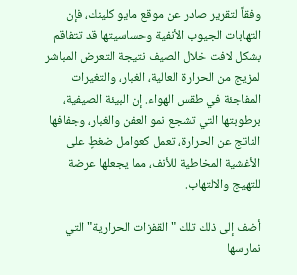وفقاً لتقرير صادر عن موقع مايو كلينك، فإن التهابات الجيوب الأنفية وحساسيتها قد تتفاقم بشكل لافت خلال الصيف نتيجة التعرض المباشر لمزيج من الحرارة العالية، الغبار، والتغيرات المفاجئة في طقس الهواء. إن البيئة الصيفية، برطوبتها التي تشجع نمو العفن والغبار، وجفافها الناتج عن الحرارة، تعمل كعوامل ضغطٍ على الأغشية المخاطية للأنف، مما يجعلها عرضة للتهيج والالتهاب.

أضف إلى ذلك تلك "القفزات الحرارية" التي نمارسها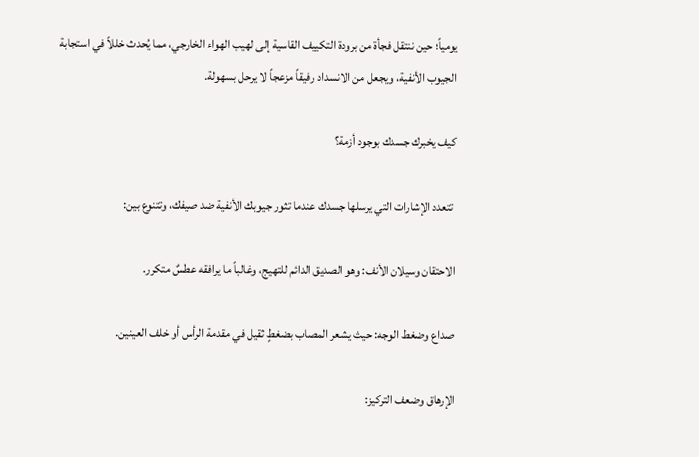يومياً؛ حين ننتقل فجأة من برودة التكييف القاسية إلى لهيب الهواء الخارجي، مما يُحدث خللاً في استجابة الجيوب الأنفية، ويجعل من الانسداد رفيقاً مزعجاً لا يرحل بسهولة.

كيف يخبرك جسدك بوجود أزمة؟

 تتعدد الإشارات التي يرسلها جسدك عندما تثور جيوبك الأنفية ضد صيفك، وتتنوع بين:

الاحتقان وسيلان الأنف: وهو الصديق الدائم للتهيج، وغالباً ما يرافقه عطسٌ متكرر.

صداع وضغط الوجه: حيث يشعر المصاب بضغطٍ ثقيل في مقدمة الرأس أو خلف العينين.

الإرهاق وضعف التركيز: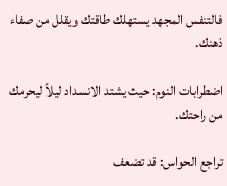فالتنفس المجهد يستهلك طاقتك ويقلل من صفاء ذهنك.

اضطرابات النوم: حيث يشتد الانسداد ليلاً ليحرمك من راحتك.

تراجع الحواس: قد تضعف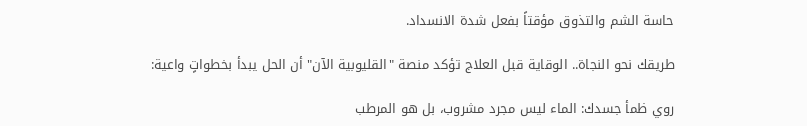حاسة الشم والتذوق مؤقتاً بفعل شدة الانسداد.

طريقك نحو النجاة.. الوقاية قبل العلاج تؤكد منصة "القليوبية الآن" أن الحل يبدأ بخطواتٍ واعية:

روي ظمأ جسدك: الماء ليس مجرد مشروب، بل هو المرطب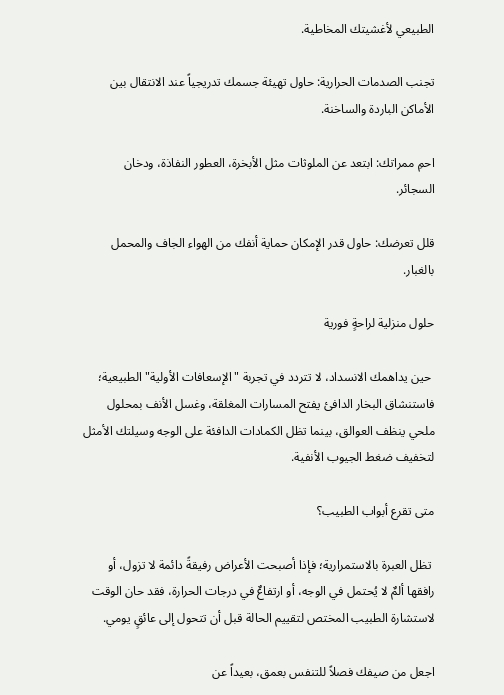الطبيعي لأغشيتك المخاطية.

تجنب الصدمات الحرارية: حاول تهيئة جسمك تدريجياً عند الانتقال بين الأماكن الباردة والساخنة.

احمِ ممراتك: ابتعد عن الملوثات مثل الأبخرة، العطور النفاذة، ودخان السجائر.

قلل تعرضك: حاول قدر الإمكان حماية أنفك من الهواء الجاف والمحمل بالغبار.

حلول منزلية لراحةٍ فورية

 حين يداهمك الانسداد، لا تتردد في تجربة "الإسعافات الأولية" الطبيعية؛ فاستنشاق البخار الدافئ يفتح المسارات المغلقة، وغسل الأنف بمحلول ملحي ينظف العوالق، بينما تظل الكمادات الدافئة على الوجه وسيلتك الأمثل لتخفيف ضغط الجيوب الأنفية.

متى تقرع أبواب الطبيب؟

 تظل العبرة بالاستمرارية؛ فإذا أصبحت الأعراض رفيقةً دائمة لا تزول، أو رافقها ألمٌ لا يُحتمل في الوجه، أو ارتفاعٌ في درجات الحرارة، فقد حان الوقت لاستشارة الطبيب المختص لتقييم الحالة قبل أن تتحول إلى عائقٍ يومي.

اجعل من صيفك فصلاً للتنفس بعمق، بعيداً عن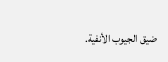ضيق الجيوب الأنفية.